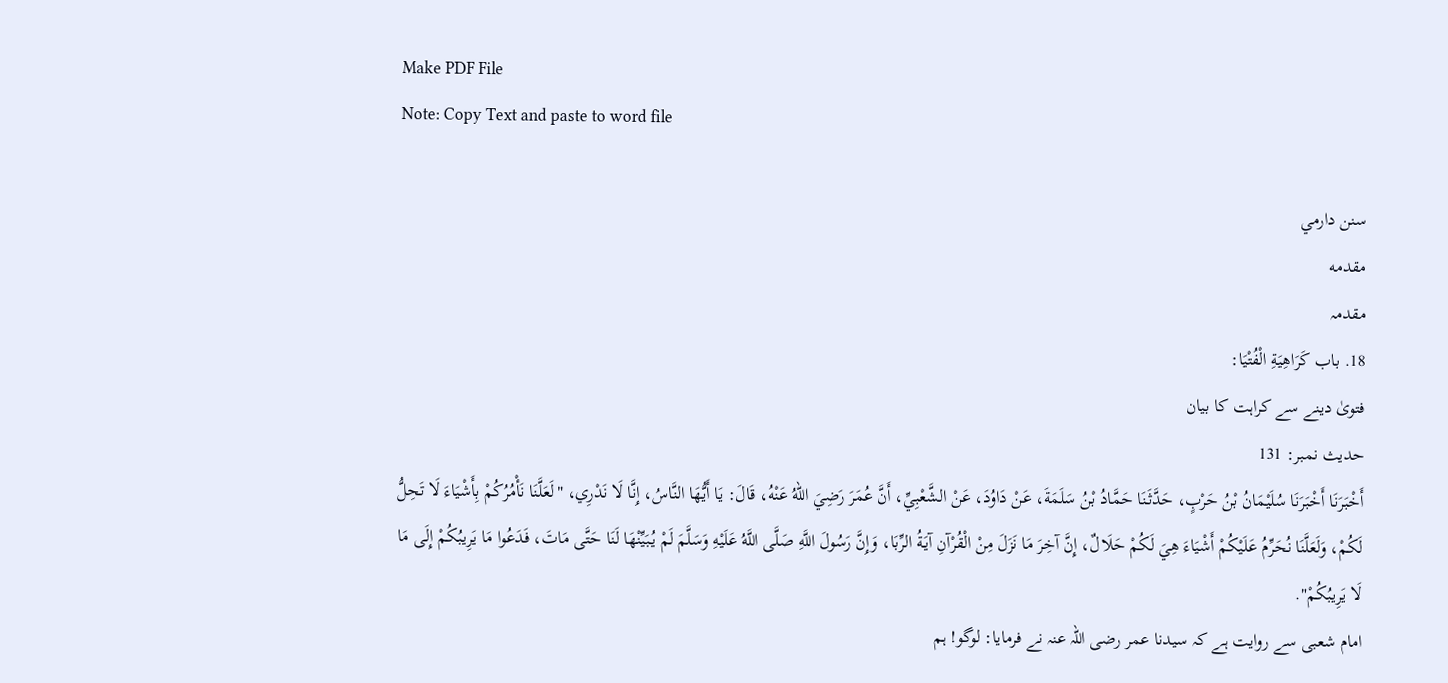Make PDF File
Note: Copy Text and paste to word file

سنن دارمي
مقدمه
مقدمہ
18. باب كَرَاهِيَةِ الْفُتْيَا:
فتویٰ دینے سے کراہت کا بیان
حدیث نمبر: 131
أَخْبَرَنَا أَخْبَرَنَا سُلَيْمَانُ بْنُ حَرْبٍ، حَدَّثَنَا حَمَّادُ بْنُ سَلَمَةَ، عَنْ دَاوُدَ، عَنْ الشَّعْبِيِّ، أَنَّ عُمَرَ رَضِيَ اللهُ عَنْهُ، قَالَ: يَا أَيُّهَا النَّاسُ، إِنَّا لَا نَدْرِي، "لَعَلَّنَا نَأْمُرُكُمْ بِأَشْيَاءَ لَا تَحِلُّ لَكُمْ، وَلَعَلَّنَا نُحَرِّمُ عَلَيْكُمْ أَشْيَاءَ هِيَ لَكُمْ حَلَالٌ، إِنَّ آخِرَ مَا نَزَلَ مِنْ الْقُرْآنِ آيَةُ الرِّبَا، وَإِنَّ رَسُولَ اللَّهِ صَلَّى اللَّهُ عَلَيْهِ وَسَلَّمَ لَمْ يُبَيِّنْهَا لَنَا حَتَّى مَاتَ، فَدَعُوا مَا يَرِيبُكُمْ إِلَى مَا لَا يَرِيبُكُمْ".
امام شعبی سے روایت ہے کہ سیدنا عمر رضی اللہ عنہ نے فرمایا: لوگو! ہم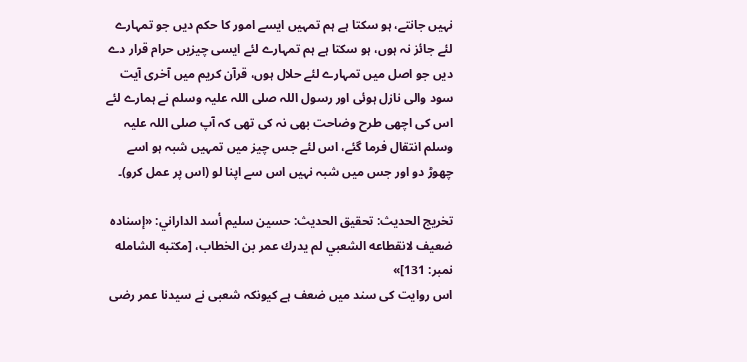نہیں جانتے، ہو سکتا ہے ہم تمہیں ایسے امور کا حکم دیں جو تمہارے لئے جائز نہ ہوں، ہو سکتا ہے ہم تمہارے لئے ایسی چیزیں حرام قرار دے دیں جو اصل میں تمہارے لئے حلال ہوں، قرآن کریم میں آخری آیت سود والی نازل ہوئی اور رسول اللہ صلی اللہ علیہ وسلم نے ہمارے لئے اس کی اچھی طرح وضاحت بھی نہ کی تھی کہ آپ صلی اللہ علیہ وسلم انتقال فرما گئے، اس لئے جس چیز میں تمہیں شبہ ہو اسے چھوڑ دو اور جس میں شبہ نہیں اس سے اپنا لو (اس پر عمل کرو)۔

تخریج الحدیث: تحقيق الحديث: حسين سليم أسد الداراني: «إسناده ضعيف لانقطاعه الشعبي لم يدرك عمر بن الخطاب، [مكتبه الشامله نمبر: 131]»
اس روایت کی سند میں ضعف ہے کیونکہ شعبی نے سیدنا عمر رضی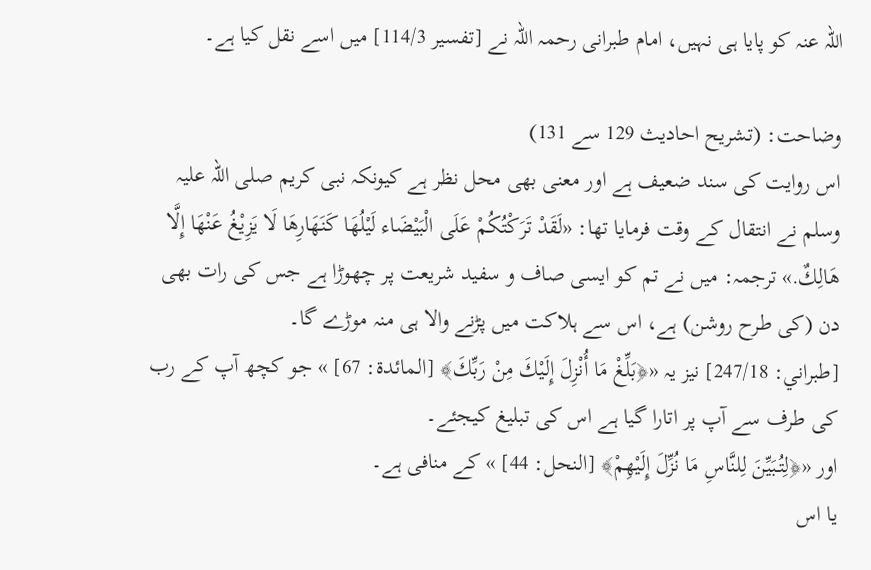اللہ عنہ کو پایا ہی نہیں، امام طبرانی رحمہ اللہ نے [تفسير 114/3] میں اسے نقل کیا ہے۔

وضاحت: (تشریح احادیث 129 سے 131)
اس روایت کی سند ضعیف ہے اور معنی بھی محل نظر ہے کیونکہ نبی کریم صلی اللہ علیہ وسلم نے انتقال کے وقت فرمایا تھا: «لَقَدْ تَرَكْتُكُمْ عَلَى الْبَيْضَاء لَيْلُهَا كَنَهَارِهَا لَا يَزِيْغُ عَنْهَا إِلَّا هَالِكٌ.» ترجمہ: میں نے تم کو ایسی صاف و سفید شریعت پر چھوڑا ہے جس کی رات بھی دن (کی طرح روشن) ہے، اس سے ہلاکت میں پڑنے والا ہی منہ موڑے گا۔
[طبراني: 247/18] نیز یہ «﴿بَلِّغْ مَا أُنْزِلَ إِلَيْكَ مِنْ رَبِّكَ﴾ [المائدة: 67] » جو کچھ آپ کے رب کی طرف سے آپ پر اتارا گیا ہے اس کی تبلیغ کیجئے۔
اور «﴿لِتُبَيِّنَ لِلنَّاسِ مَا نُزِّلَ إِلَيْهِمْ﴾ [النحل: 44] » کے منافی ہے۔
یا اس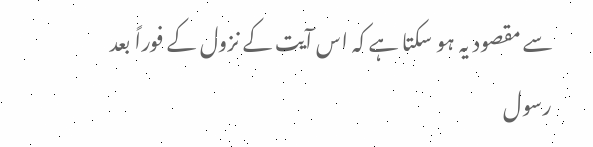سے مقصود یہ ہو سکتا ہے کہ اس آیت کے نزول کے فوراً بعد رسول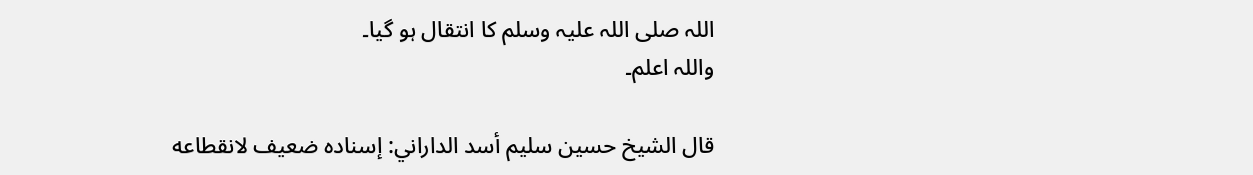اللہ صلی اللہ علیہ وسلم کا انتقال ہو گیا۔
واللہ اعلم۔

قال الشيخ حسين سليم أسد الداراني: إسناده ضعيف لانقطاعه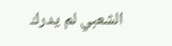الشعبي لم يدرك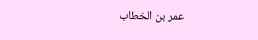عمر بن الخطاب